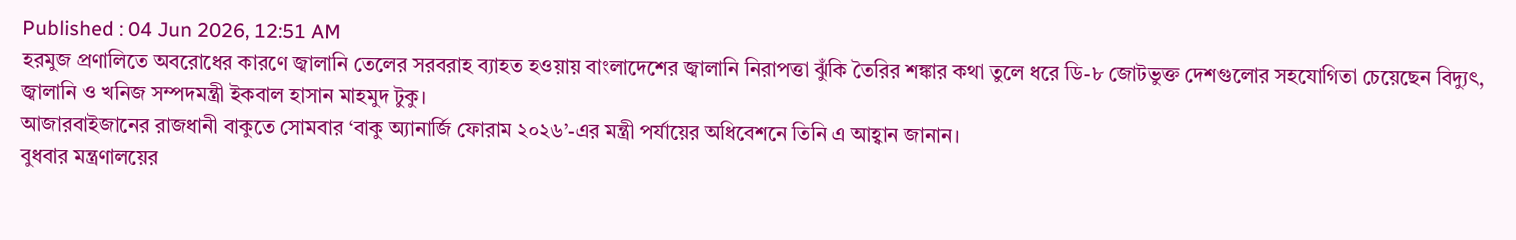Published : 04 Jun 2026, 12:51 AM
হরমুজ প্রণালিতে অবরোধের কারণে জ্বালানি তেলের সরবরাহ ব্যাহত হওয়ায় বাংলাদেশের জ্বালানি নিরাপত্তা ঝুঁকি তৈরির শঙ্কার কথা তুলে ধরে ডি-৮ জোটভুক্ত দেশগুলোর সহযোগিতা চেয়েছেন বিদ্যুৎ, জ্বালানি ও খনিজ সম্পদমন্ত্রী ইকবাল হাসান মাহমুদ টুকু।
আজারবাইজানের রাজধানী বাকুতে সোমবার ‘বাকু অ্যানার্জি ফোরাম ২০২৬’-এর মন্ত্রী পর্যায়ের অধিবেশনে তিনি এ আহ্বান জানান।
বুধবার মন্ত্রণালয়ের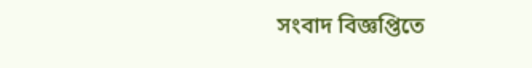সংবাদ বিজ্ঞপ্তিতে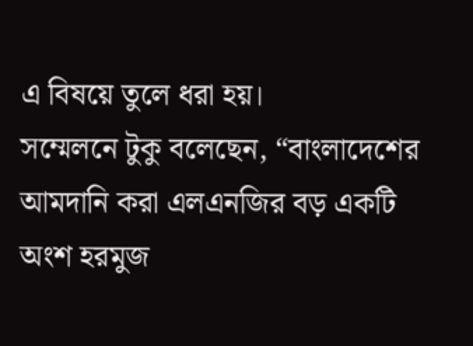এ বিষয়ে তুলে ধরা হয়।
সম্মেলনে টুকু বলেছেন, “বাংলাদেশের আমদানি করা এলএনজির বড় একটি অংশ হরমুজ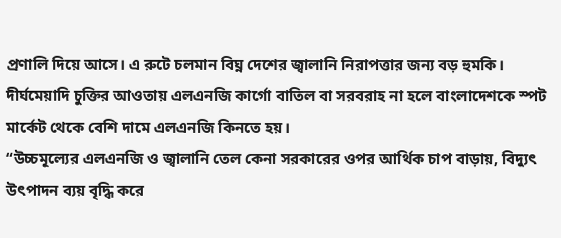প্রণালি দিয়ে আসে। এ রুটে চলমান বিঘ্ন দেশের জ্বালানি নিরাপত্তার জন্য বড় হুমকি। দীর্ঘমেয়াদি চুক্তির আওতায় এলএনজি কার্গো বাতিল বা সরবরাহ না হলে বাংলাদেশকে স্পট মার্কেট থেকে বেশি দামে এলএনজি কিনতে হয়।
“উচ্চমূল্যের এলএনজি ও জ্বালানি তেল কেনা সরকারের ওপর আর্থিক চাপ বাড়ায়, বিদ্যুৎ উৎপাদন ব্যয় বৃদ্ধি করে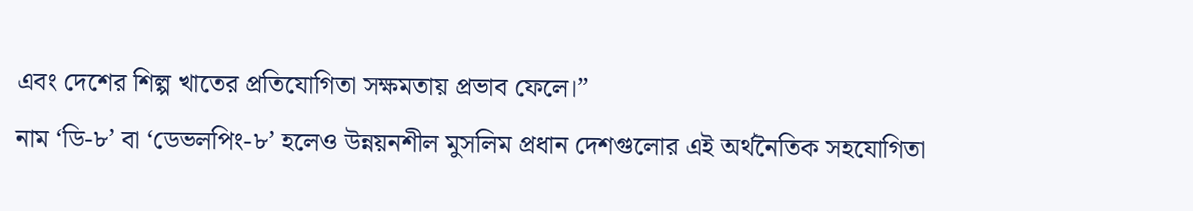এবং দেশের শিল্প খাতের প্রতিযোগিতা সক্ষমতায় প্রভাব ফেলে।”
নাম ‘ডি-৮’ বা ‘ডেভলপিং-৮’ হলেও উন্নয়নশীল মুসলিম প্রধান দেশগুলোর এই অর্থনৈতিক সহযোগিতা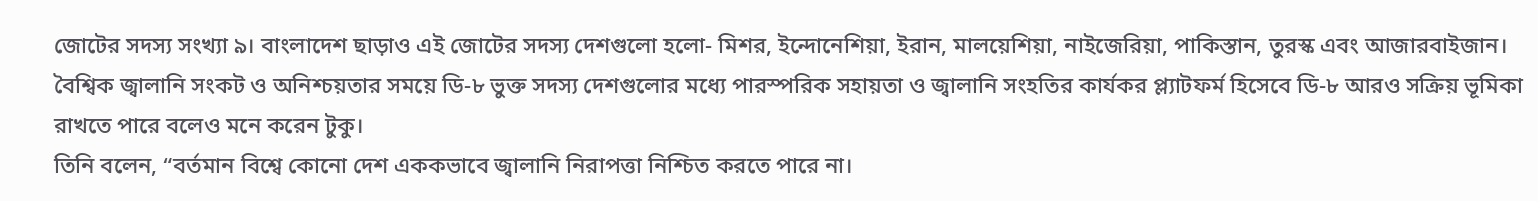জোটের সদস্য সংখ্যা ৯। বাংলাদেশ ছাড়াও এই জোটের সদস্য দেশগুলো হলো- মিশর, ইন্দোনেশিয়া, ইরান, মালয়েশিয়া, নাইজেরিয়া, পাকিস্তান, তুরস্ক এবং আজারবাইজান।
বৈশ্বিক জ্বালানি সংকট ও অনিশ্চয়তার সময়ে ডি-৮ ভুক্ত সদস্য দেশগুলোর মধ্যে পারস্পরিক সহায়তা ও জ্বালানি সংহতির কার্যকর প্ল্যাটফর্ম হিসেবে ডি-৮ আরও সক্রিয় ভূমিকা রাখতে পারে বলেও মনে করেন টুকু।
তিনি বলেন, “বর্তমান বিশ্বে কোনো দেশ এককভাবে জ্বালানি নিরাপত্তা নিশ্চিত করতে পারে না।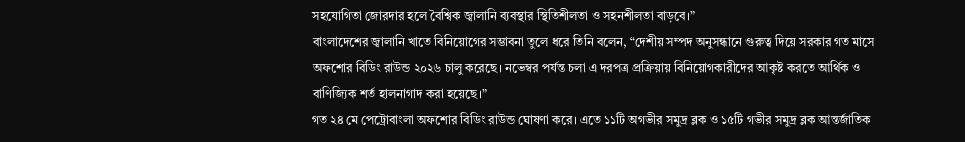সহযোগিতা জোরদার হলে বৈশ্বিক জ্বালানি ব্যবস্থার স্থিতিশীলতা ও সহনশীলতা বাড়বে।”
বাংলাদেশের জ্বালানি খাতে বিনিয়োগের সম্ভাবনা তুলে ধরে তিনি বলেন, “দেশীয় সম্পদ অনুসন্ধানে গুরুত্ব দিয়ে সরকার গত মাসে অফশোর বিডিং রাউন্ড ২০২৬ চালু করেছে। নভেম্বর পর্যন্ত চলা এ দরপত্র প্রক্রিয়ায় বিনিয়োগকারীদের আকৃষ্ট করতে আর্থিক ও বাণিজ্যিক শর্ত হালনাগাদ করা হয়েছে।”
গত ২৪ মে পেট্রোবাংলা অফশোর বিডিং রাউন্ড ঘোষণা করে। এতে ১১টি অগভীর সমুদ্র ব্লক ও ১৫টি গভীর সমুদ্র ব্লক আন্তর্জাতিক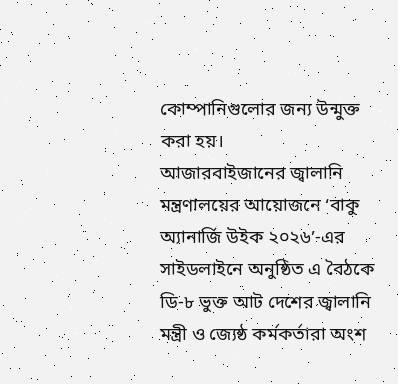কোম্পানিগুলোর জন্য উন্মুক্ত করা হয়।
আজারবাইজানের জ্বালানি মন্ত্রণালয়ের আয়োজনে ‘বাকু অ্যানার্জি উইক ২০২৬’-এর সাইডলাইনে অনুষ্ঠিত এ বৈঠকে ডি-৮ ভুক্ত আট দেশের জ্বালানি মন্ত্রী ও জ্যেষ্ঠ কর্মকর্তারা অংশ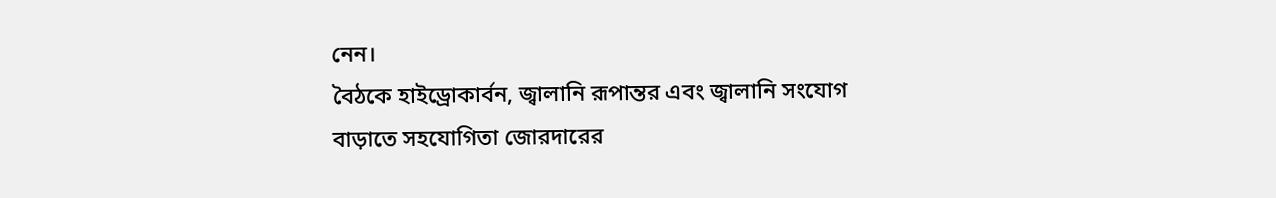নেন।
বৈঠকে হাইড্রোকার্বন, জ্বালানি রূপান্তর এবং জ্বালানি সংযোগ বাড়াতে সহযোগিতা জোরদারের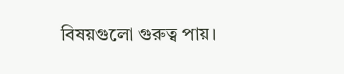বিষয়গুলো গুরুত্ব পায়।